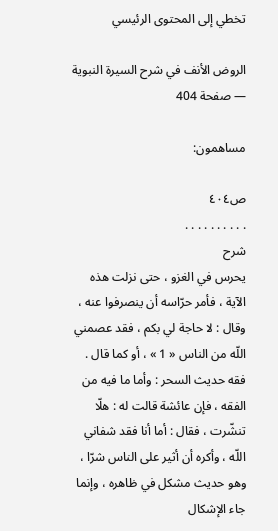تخطي إلى المحتوى الرئيسي

الروض الأنف في شرح السيرة النبوية — صفحة 404

مساهمون:

ص٤٠٤
. . . . . . . . . .
شرح
يحرس في الغزو ، حتى نزلت هذه الآية ، فأمر حرّاسه أن ينصرفوا عنه ، وقال : لا حاجة لي بكم ، فقد عصمني اللّه من الناس « 1 » ، أو كما قال . فقه حديث السحر : وأما ما فيه من الفقه ، فإن عائشة قالت له : هلّا تنشّرت ، فقال : أما أنا فقد شفاني اللّه ، وأكره أن أثير على الناس شرّا ، وهو حديث مشكل في ظاهره ، وإنما جاء الإشكال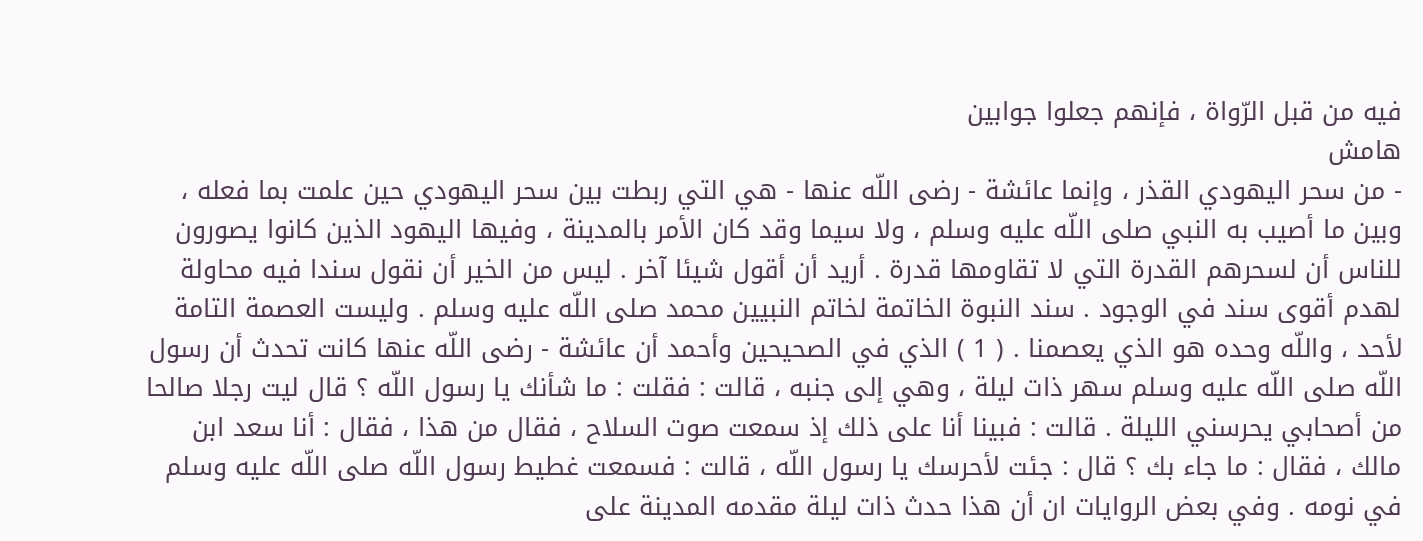فيه من قبل الرّواة ، فإنهم جعلوا جوابين
هامش
- من سحر اليهودي القذر ، وإنما عائشة - رضى اللّه عنها - هي التي ربطت بين سحر اليهودي حين علمت بما فعله ، وبين ما أصيب به النبي صلى اللّه عليه وسلم ، ولا سيما وقد كان الأمر بالمدينة ، وفيها اليهود الذين كانوا يصورون للناس أن لسحرهم القدرة التي لا تقاومها قدرة . أريد أن أقول شيئا آخر . ليس من الخير أن نقول سندا فيه محاولة لهدم أقوى سند في الوجود . سند النبوة الخاتمة لخاتم النبيين محمد صلى اللّه عليه وسلم . وليست العصمة التامة لأحد ، واللّه وحده هو الذي يعصمنا . ( 1 ) الذي في الصحيحين وأحمد أن عائشة - رضى اللّه عنها كانت تحدث أن رسول اللّه صلى اللّه عليه وسلم سهر ذات ليلة ، وهي إلى جنبه ، قالت : فقلت : ما شأنك يا رسول اللّه ؟ قال ليت رجلا صالحا من أصحابي يحرسني الليلة . قالت : فبينا أنا على ذلك إذ سمعت صوت السلاح ، فقال من هذا ، فقال : أنا سعد ابن مالك ، فقال : ما جاء بك ؟ قال : جئت لأحرسك يا رسول اللّه ، قالت : فسمعت غطيط رسول اللّه صلى اللّه عليه وسلم في نومه . وفي بعض الروايات ان أن هذا حدث ذات ليلة مقدمه المدينة على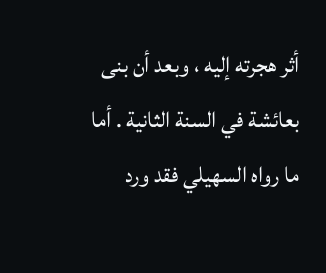أثر هجرته إليه ، وبعد أن بنى بعائشة في السنة الثانية . أما ما رواه السهيلي فقد ورد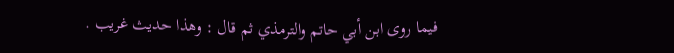فيما روى ابن أبي حاتم والترمذي ثم قال : وهذا حديث غريب .